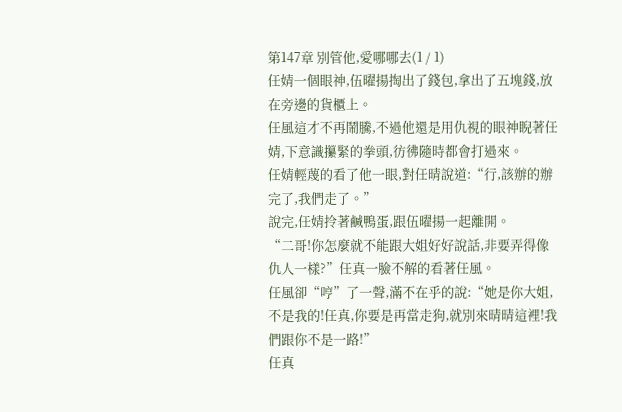第147章 別管他,愛哪哪去(1 / 1)
任婧一個眼神,伍曜揚掏出了錢包,拿出了五塊錢,放在旁邊的貨櫃上。
任風這才不再鬧騰,不過他還是用仇視的眼神睨著任婧,下意識攥緊的拳頭,彷彿隨時都會打過來。
任婧輕蔑的看了他一眼,對任晴說道:“行,該辦的辦完了,我們走了。”
說完,任婧拎著鹹鴨蛋,跟伍曜揚一起離開。
“二哥!你怎麼就不能跟大姐好好說話,非要弄得像仇人一樣?”任真一臉不解的看著任風。
任風卻“哼”了一聲,滿不在乎的說:“她是你大姐,不是我的!任真,你要是再當走狗,就別來晴晴這裡!我們跟你不是一路!”
任真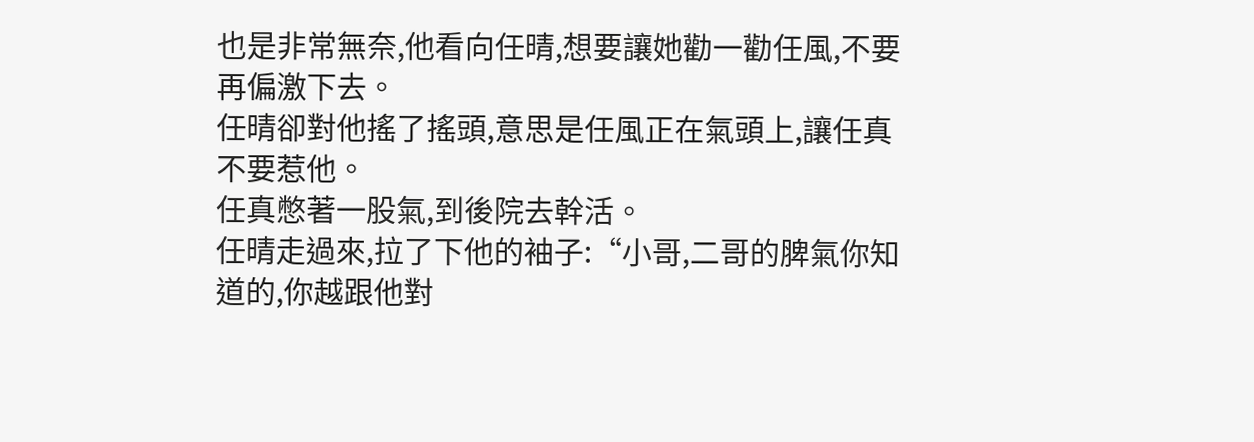也是非常無奈,他看向任晴,想要讓她勸一勸任風,不要再偏激下去。
任晴卻對他搖了搖頭,意思是任風正在氣頭上,讓任真不要惹他。
任真憋著一股氣,到後院去幹活。
任晴走過來,拉了下他的袖子:“小哥,二哥的脾氣你知道的,你越跟他對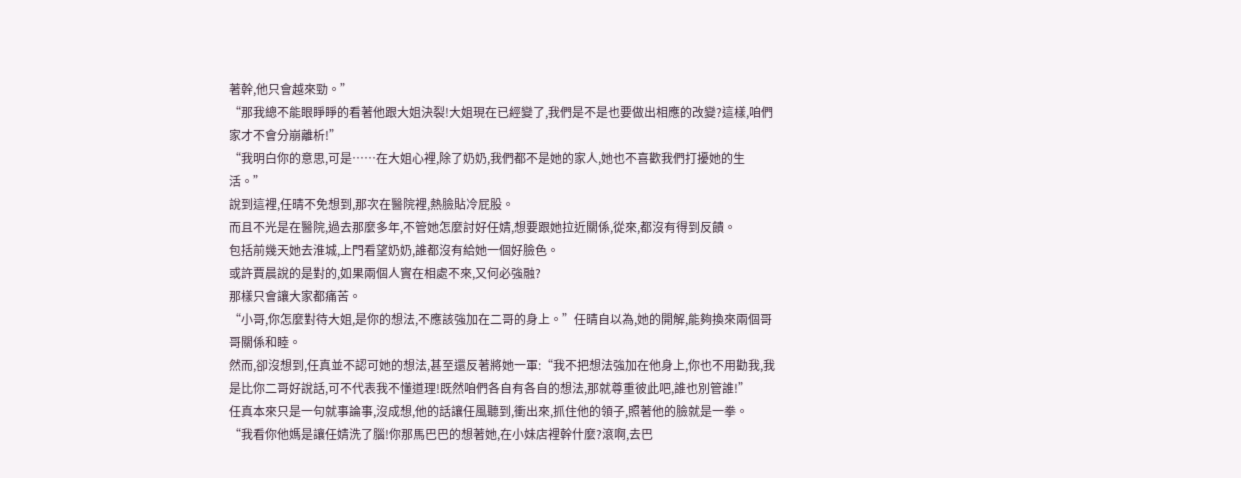著幹,他只會越來勁。”
“那我總不能眼睜睜的看著他跟大姐決裂!大姐現在已經變了,我們是不是也要做出相應的改變?這樣,咱們家才不會分崩離析!”
“我明白你的意思,可是……在大姐心裡,除了奶奶,我們都不是她的家人,她也不喜歡我們打擾她的生活。”
說到這裡,任晴不免想到,那次在醫院裡,熱臉貼冷屁股。
而且不光是在醫院,過去那麼多年,不管她怎麼討好任婧,想要跟她拉近關係,從來,都沒有得到反饋。
包括前幾天她去淮城,上門看望奶奶,誰都沒有給她一個好臉色。
或許賈晨說的是對的,如果兩個人實在相處不來,又何必強融?
那樣只會讓大家都痛苦。
“小哥,你怎麼對待大姐,是你的想法,不應該強加在二哥的身上。”任晴自以為,她的開解,能夠換來兩個哥哥關係和睦。
然而,卻沒想到,任真並不認可她的想法,甚至還反著將她一軍:“我不把想法強加在他身上,你也不用勸我,我是比你二哥好說話,可不代表我不懂道理!既然咱們各自有各自的想法,那就尊重彼此吧,誰也別管誰!”
任真本來只是一句就事論事,沒成想,他的話讓任風聽到,衝出來,抓住他的領子,照著他的臉就是一拳。
“我看你他媽是讓任婧洗了腦!你那馬巴巴的想著她,在小妹店裡幹什麼?滾啊,去巴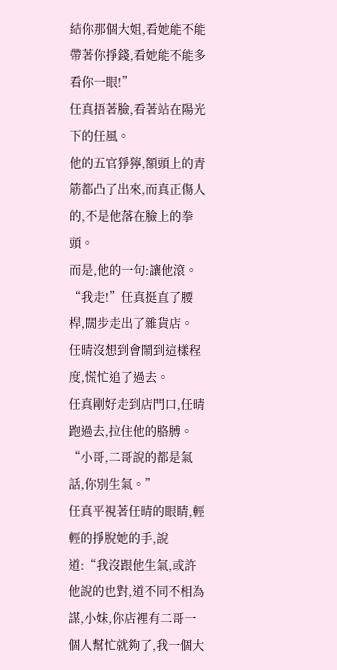結你那個大姐,看她能不能帶著你掙錢,看她能不能多看你一眼!”
任真捂著臉,看著站在陽光下的任風。
他的五官猙獰,額頭上的青筋都凸了出來,而真正傷人的,不是他落在臉上的拳頭。
而是,他的一句:讓他滾。
“我走!”任真挺直了腰桿,闊步走出了雜貨店。
任晴沒想到會鬧到這樣程度,慌忙追了過去。
任真剛好走到店門口,任晴跑過去,拉住他的胳膊。
“小哥,二哥說的都是氣話,你別生氣。”
任真平視著任晴的眼睛,輕輕的掙脫她的手,說道:“我沒跟他生氣,或許他說的也對,道不同不相為謀,小妹,你店裡有二哥一個人幫忙就夠了,我一個大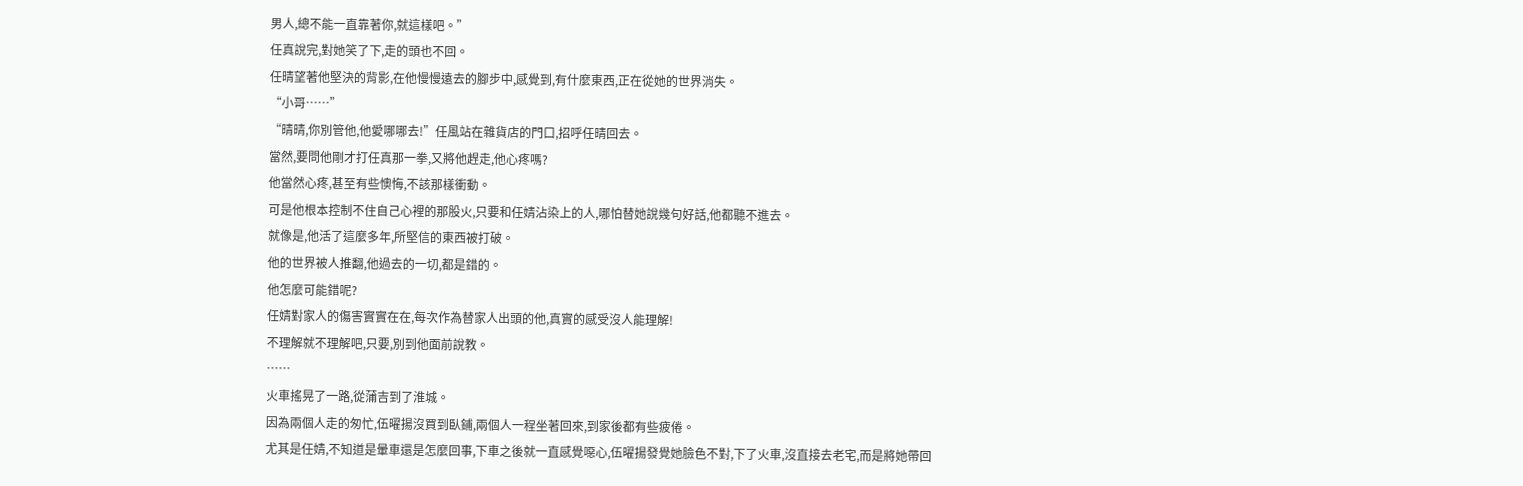男人,總不能一直靠著你,就這樣吧。”
任真說完,對她笑了下,走的頭也不回。
任晴望著他堅決的背影,在他慢慢遠去的腳步中,感覺到,有什麼東西,正在從她的世界消失。
“小哥……”
“晴晴,你別管他,他愛哪哪去!”任風站在雜貨店的門口,招呼任晴回去。
當然,要問他剛才打任真那一拳,又將他趕走,他心疼嗎?
他當然心疼,甚至有些懊悔,不該那樣衝動。
可是他根本控制不住自己心裡的那股火,只要和任婧沾染上的人,哪怕替她說幾句好話,他都聽不進去。
就像是,他活了這麼多年,所堅信的東西被打破。
他的世界被人推翻,他過去的一切,都是錯的。
他怎麼可能錯呢?
任婧對家人的傷害實實在在,每次作為替家人出頭的他,真實的感受沒人能理解!
不理解就不理解吧,只要,別到他面前說教。
……
火車搖晃了一路,從蒲吉到了淮城。
因為兩個人走的匆忙,伍曜揚沒買到臥鋪,兩個人一程坐著回來,到家後都有些疲倦。
尤其是任婧,不知道是暈車還是怎麼回事,下車之後就一直感覺噁心,伍曜揚發覺她臉色不對,下了火車,沒直接去老宅,而是將她帶回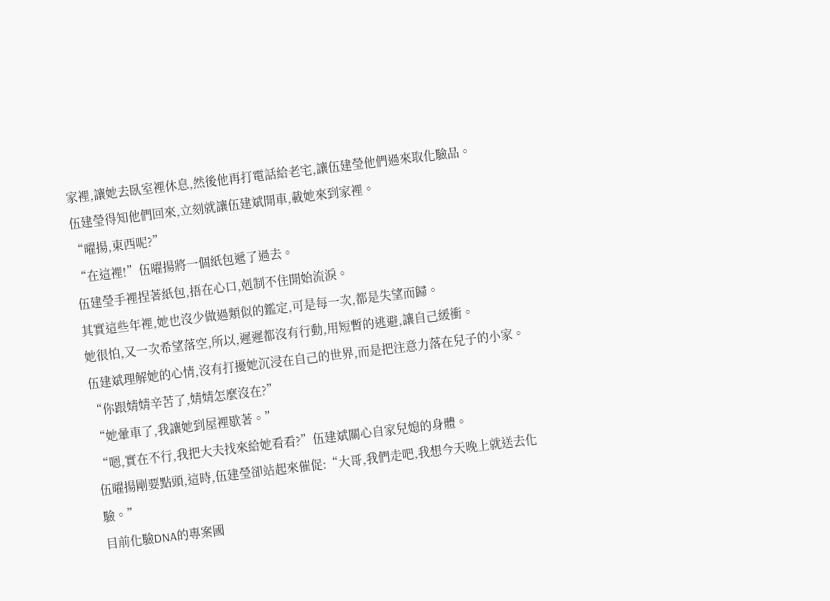家裡,讓她去臥室裡休息,然後他再打電話給老宅,讓伍建瑩他們過來取化驗品。
伍建瑩得知他們回來,立刻就讓伍建斌開車,載她來到家裡。
“曜揚,東西呢?”
“在這裡!”伍曜揚將一個紙包遞了過去。
伍建瑩手裡捏著紙包,捂在心口,剋制不住開始流淚。
其實這些年裡,她也沒少做過類似的鑑定,可是每一次,都是失望而歸。
她很怕,又一次希望落空,所以,遲遲都沒有行動,用短暫的逃避,讓自己緩衝。
伍建斌理解她的心情,沒有打擾她沉浸在自己的世界,而是把注意力落在兒子的小家。
“你跟婧婧辛苦了,婧婧怎麼沒在?”
“她暈車了,我讓她到屋裡歇著。”
“嗯,實在不行,我把大夫找來給她看看?”伍建斌關心自家兒媳的身體。
伍曜揚剛要點頭,這時,伍建瑩卻站起來催促:“大哥,我們走吧,我想今天晚上就送去化驗。”
目前化驗DNA的專案國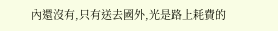內還沒有,只有送去國外,光是路上耗費的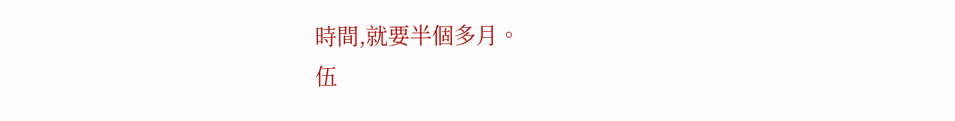時間,就要半個多月。
伍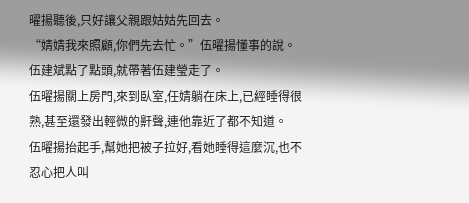曜揚聽後,只好讓父親跟姑姑先回去。
“婧婧我來照顧,你們先去忙。”伍曜揚懂事的說。
伍建斌點了點頭,就帶著伍建瑩走了。
伍曜揚關上房門,來到臥室,任婧躺在床上,已經睡得很熟,甚至還發出輕微的鼾聲,連他靠近了都不知道。
伍曜揚抬起手,幫她把被子拉好,看她睡得這麼沉,也不忍心把人叫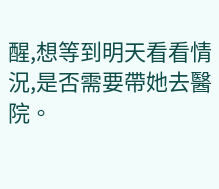醒,想等到明天看看情況,是否需要帶她去醫院。